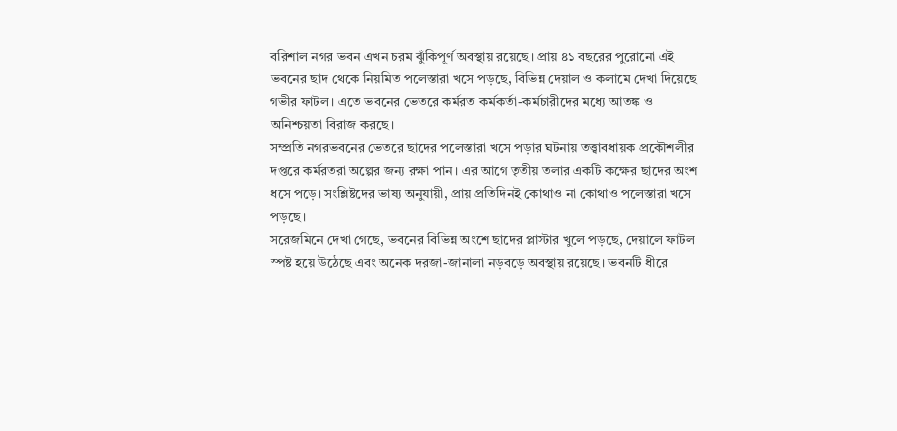বরিশাল নগর ভবন এখন চরম ঝুঁকিপূর্ণ অবস্থায় রয়েছে। প্রায় ৪১ বছরের পুরোনো এই ভবনের ছাদ থেকে নিয়মিত পলেস্তারা খসে পড়ছে, বিভিন্ন দেয়াল ও কলামে দেখা দিয়েছে গভীর ফাটল। এতে ভবনের ভেতরে কর্মরত কর্মকর্তা-কর্মচারীদের মধ্যে আতঙ্ক ও অনিশ্চয়তা বিরাজ করছে।
সম্প্রতি নগরভবনের ভেতরে ছাদের পলেস্তারা খসে পড়ার ঘটনায় তত্ত্বাবধায়ক প্রকৌশলীর দপ্তরে কর্মরতরা অল্পের জন্য রক্ষা পান। এর আগে তৃতীয় তলার একটি কক্ষের ছাদের অংশ ধসে পড়ে। সংশ্লিষ্টদের ভাষ্য অনুযায়ী, প্রায় প্রতিদিনই কোথাও না কোথাও পলেস্তারা খসে পড়ছে।
সরেজমিনে দেখা গেছে, ভবনের বিভিন্ন অংশে ছাদের প্লাস্টার খুলে পড়ছে, দেয়ালে ফাটল স্পষ্ট হয়ে উঠেছে এবং অনেক দরজা-জানালা নড়বড়ে অবস্থায় রয়েছে। ভবনটি ধীরে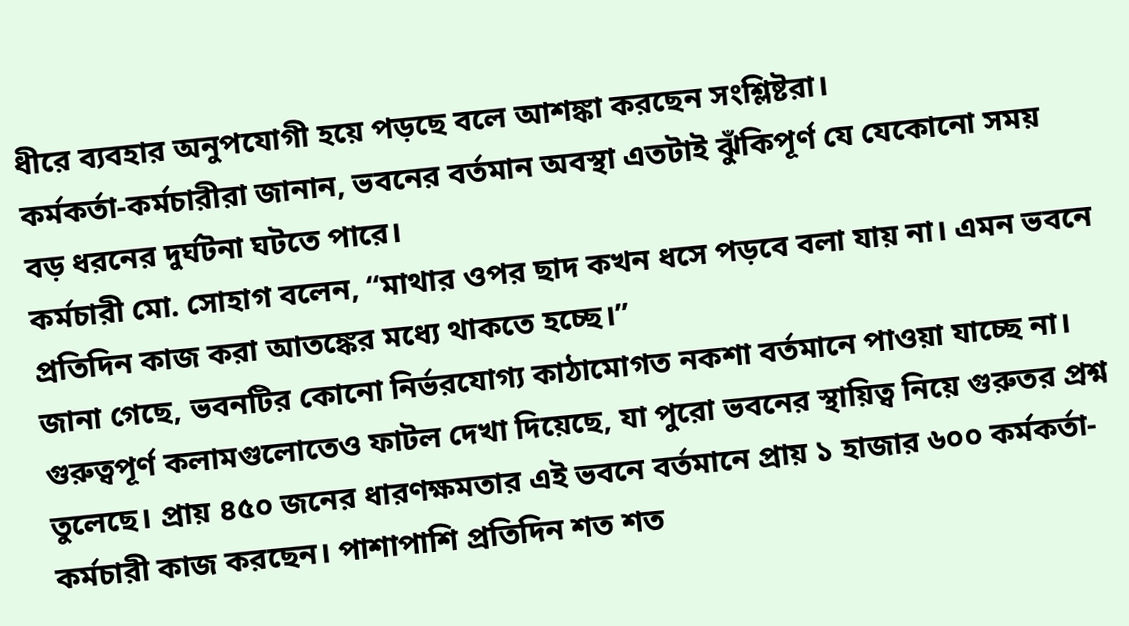ধীরে ব্যবহার অনুপযোগী হয়ে পড়ছে বলে আশঙ্কা করছেন সংশ্লিষ্টরা।
কর্মকর্তা-কর্মচারীরা জানান, ভবনের বর্তমান অবস্থা এতটাই ঝুঁকিপূর্ণ যে যেকোনো সময় বড় ধরনের দুর্ঘটনা ঘটতে পারে।
কর্মচারী মো. সোহাগ বলেন, “মাথার ওপর ছাদ কখন ধসে পড়বে বলা যায় না। এমন ভবনে প্রতিদিন কাজ করা আতঙ্কের মধ্যে থাকতে হচ্ছে।”
জানা গেছে, ভবনটির কোনো নির্ভরযোগ্য কাঠামোগত নকশা বর্তমানে পাওয়া যাচ্ছে না। গুরুত্বপূর্ণ কলামগুলোতেও ফাটল দেখা দিয়েছে, যা পুরো ভবনের স্থায়িত্ব নিয়ে গুরুতর প্রশ্ন তুলেছে। প্রায় ৪৫০ জনের ধারণক্ষমতার এই ভবনে বর্তমানে প্রায় ১ হাজার ৬০০ কর্মকর্তা-কর্মচারী কাজ করছেন। পাশাপাশি প্রতিদিন শত শত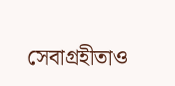সেবাগ্রহীতাও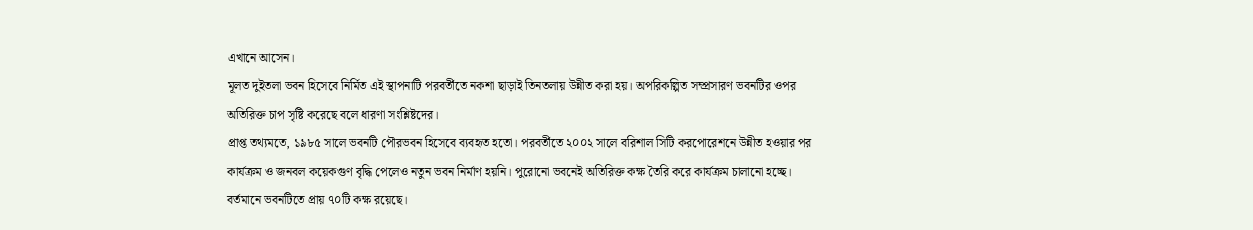এখানে আসেন।
মূলত দুইতলা ভবন হিসেবে নির্মিত এই স্থাপনাটি পরবর্তীতে নকশা ছাড়াই তিনতলায় উন্নীত করা হয়। অপরিকল্পিত সম্প্রসারণ ভবনটির ওপর অতিরিক্ত চাপ সৃষ্টি করেছে বলে ধারণা সংশ্লিষ্টদের।
প্রাপ্ত তথ্যমতে, ১৯৮৫ সালে ভবনটি পৌরভবন হিসেবে ব্যবহৃত হতো। পরবর্তীতে ২০০২ সালে বরিশাল সিটি করপোরেশনে উন্নীত হওয়ার পর কার্যক্রম ও জনবল কয়েকগুণ বৃদ্ধি পেলেও নতুন ভবন নির্মাণ হয়নি। পুরোনো ভবনেই অতিরিক্ত কক্ষ তৈরি করে কার্যক্রম চালানো হচ্ছে। বর্তমানে ভবনটিতে প্রায় ৭০টি কক্ষ রয়েছে।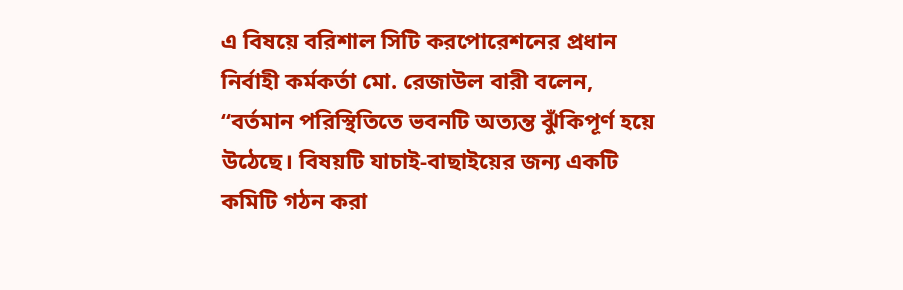এ বিষয়ে বরিশাল সিটি করপোরেশনের প্রধান নির্বাহী কর্মকর্তা মো. রেজাউল বারী বলেন, “বর্তমান পরিস্থিতিতে ভবনটি অত্যন্ত ঝুঁকিপূর্ণ হয়ে উঠেছে। বিষয়টি যাচাই-বাছাইয়ের জন্য একটি কমিটি গঠন করা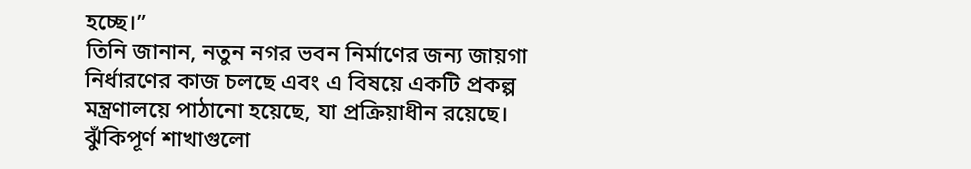হচ্ছে।”
তিনি জানান, নতুন নগর ভবন নির্মাণের জন্য জায়গা নির্ধারণের কাজ চলছে এবং এ বিষয়ে একটি প্রকল্প মন্ত্রণালয়ে পাঠানো হয়েছে, যা প্রক্রিয়াধীন রয়েছে। ঝুঁকিপূর্ণ শাখাগুলো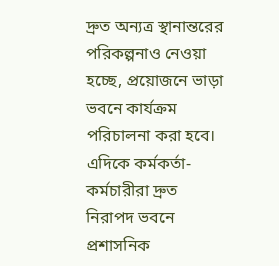দ্রুত অন্যত্র স্থানান্তরের পরিকল্পনাও নেওয়া হচ্ছে, প্রয়োজনে ভাড়া ভবনে কার্যক্রম পরিচালনা করা হবে।
এদিকে কর্মকর্তা-কর্মচারীরা দ্রুত নিরাপদ ভবনে প্রশাসনিক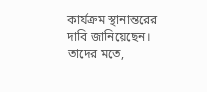কার্যক্রম স্থানান্তরের দাবি জানিয়েছেন। তাদের মতে,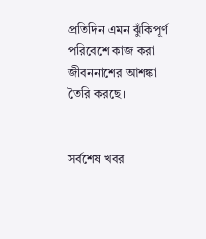প্রতিদিন এমন ঝুঁকিপূর্ণ পরিবেশে কাজ করা জীবননাশের আশঙ্কা তৈরি করছে।


সর্বশেষ খবর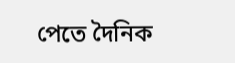পেতে দৈনিক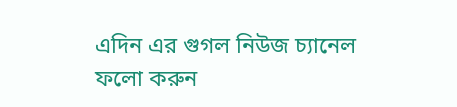এদিন এর গুগল নিউজ চ্যানেল ফলো করুন